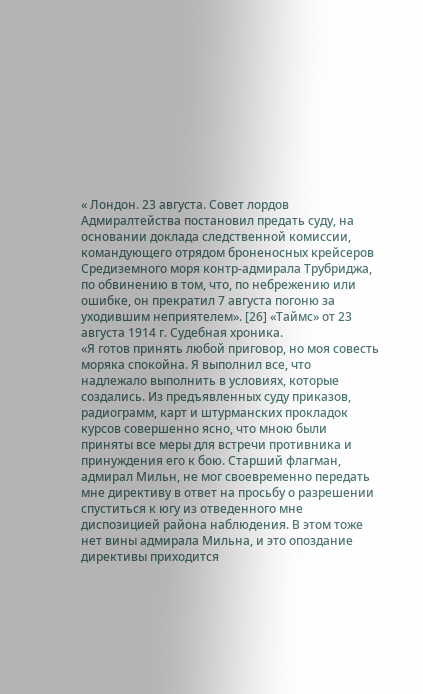« Лондон. 23 августа. Совет лордов Адмиралтейства постановил предать суду, на основании доклада следственной комиссии, командующего отрядом броненосных крейсеров Средиземного моря контр-адмирала Трубриджа, по обвинению в том, что, по небрежению или ошибке, он прекратил 7 августа погоню за уходившим неприятелем». [26] «Таймс» от 23 августа 1914 г. Судебная хроника.
«Я готов принять любой приговор, но моя совесть моряка спокойна. Я выполнил все, что надлежало выполнить в условиях, которые создались. Из предъявленных суду приказов, радиограмм, карт и штурманских прокладок курсов совершенно ясно, что мною были приняты все меры для встречи противника и принуждения его к бою. Старший флагман, адмирал Мильн, не мог своевременно передать мне директиву в ответ на просьбу о разрешении спуститься к югу из отведенного мне диспозицией района наблюдения. В этом тоже нет вины адмирала Мильна, и это опоздание директивы приходится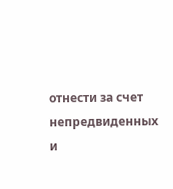отнести за счет непредвиденных и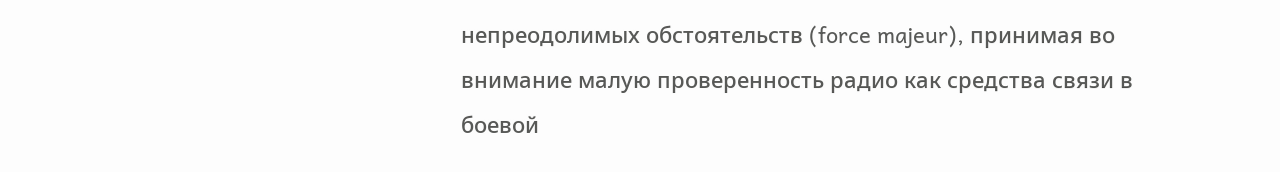непреодолимых обстоятельств (force majeur), принимая во внимание малую проверенность радио как средства связи в боевой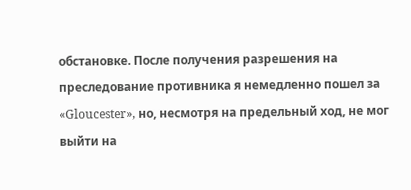обстановке. После получения разрешения на преследование противника я немедленно пошел за «Gloucester», но, несмотря на предельный ход, не мог выйти на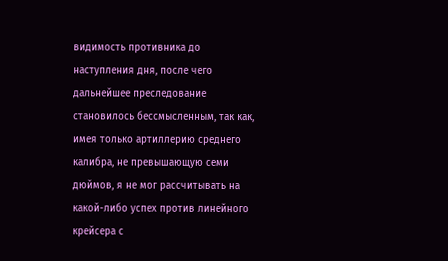видимость противника до наступления дня, после чего дальнейшее преследование становилось бессмысленным, так как, имея только артиллерию среднего калибра, не превышающую семи дюймов, я не мог рассчитывать на какой-либо успех против линейного крейсера с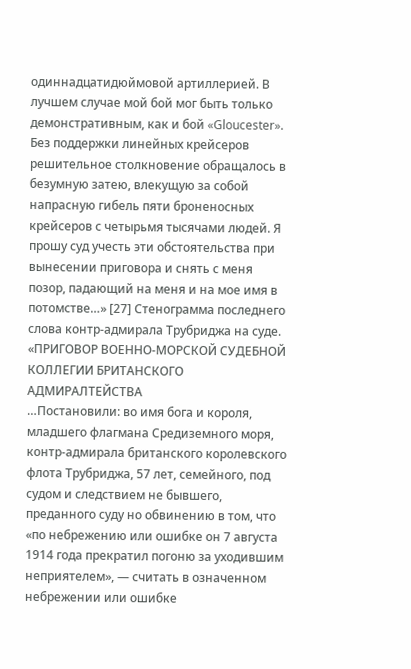одиннадцатидюймовой артиллерией. В лучшем случае мой бой мог быть только демонстративным, как и бой «Gloucester». Без поддержки линейных крейсеров решительное столкновение обращалось в безумную затею, влекущую за собой напрасную гибель пяти броненосных крейсеров с четырьмя тысячами людей. Я прошу суд учесть эти обстоятельства при вынесении приговора и снять с меня позор, падающий на меня и на мое имя в потомстве…» [27] Стенограмма последнего слова контр-адмирала Трубриджа на суде.
«ПРИГОВОР ВОЕННО-МОРСКОЙ СУДЕБНОЙ КОЛЛЕГИИ БРИТАНСКОГО АДМИРАЛТЕЙСТВА
…Постановили: во имя бога и короля, младшего флагмана Средиземного моря, контр-адмирала британского королевского флота Трубриджа, 57 лет, семейного, под судом и следствием не бывшего, преданного суду но обвинению в том, что «по небрежению или ошибке он 7 августа 1914 года прекратил погоню за уходившим неприятелем», — считать в означенном небрежении или ошибке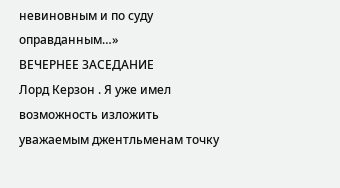невиновным и по суду оправданным…»
ВЕЧЕРНЕЕ ЗАСЕДАНИЕ
Лорд Керзон . Я уже имел возможность изложить уважаемым джентльменам точку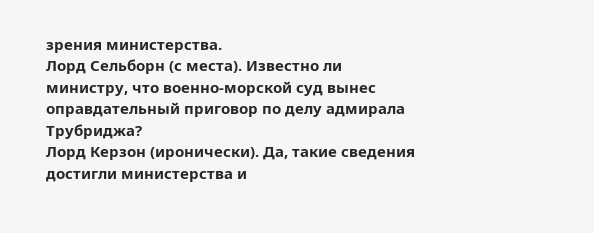зрения министерства.
Лорд Сельборн (с места). Известно ли министру, что военно-морской суд вынес оправдательный приговор по делу адмирала Трубриджа?
Лорд Керзон (иронически). Да, такие сведения достигли министерства и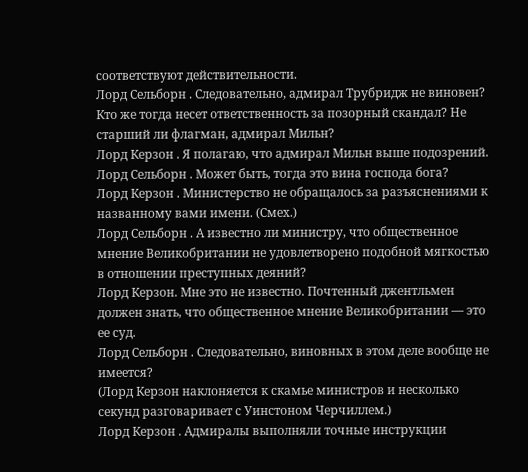соответствуют действительности.
Лорд Сельборн . Следовательно, адмирал Трубридж не виновен? Кто же тогда несет ответственность за позорный скандал? Не старший ли флагман, адмирал Мильн?
Лорд Керзон . Я полагаю, что адмирал Мильн выше подозрений.
Лорд Сельборн . Может быть, тогда это вина господа бога?
Лорд Керзон . Министерство не обращалось за разъяснениями к названному вами имени. (Смех.)
Лорд Сельборн . А известно ли министру, что общественное мнение Великобритании не удовлетворено подобной мягкостью в отношении преступных деяний?
Лорд Керзон. Мне это не известно. Почтенный джентльмен должен знать, что общественное мнение Великобритании — это ее суд.
Лорд Сельборн . Следовательно, виновных в этом деле вообще не имеется?
(Лорд Керзон наклоняется к скамье министров и несколько секунд разговаривает с Уинстоном Черчиллем.)
Лорд Керзон . Адмиралы выполняли точные инструкции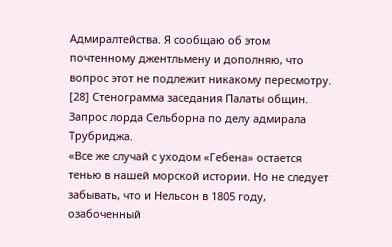Адмиралтейства. Я сообщаю об этом почтенному джентльмену и дополняю, что вопрос этот не подлежит никакому пересмотру. [28] Стенограмма заседания Палаты общин. Запрос лорда Сельборна по делу адмирала Трубриджа.
«Все же случай с уходом «Гебена» остается тенью в нашей морской истории. Но не следует забывать, что и Нельсон в 1805 году, озабоченный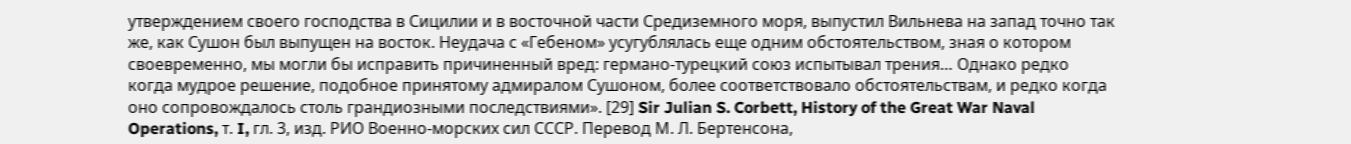утверждением своего господства в Сицилии и в восточной части Средиземного моря, выпустил Вильнева на запад точно так же, как Сушон был выпущен на восток. Неудача с «Гебеном» усугублялась еще одним обстоятельством, зная о котором своевременно, мы могли бы исправить причиненный вред: германо-турецкий союз испытывал трения… Однако редко когда мудрое решение, подобное принятому адмиралом Сушоном, более соответствовало обстоятельствам, и редко когда оно сопровождалось столь грандиозными последствиями». [29] Sir Julian S. Corbett, History of the Great War Naval Operations, т. I, гл. 3, изд. РИО Военно-морских сил СССР. Перевод М. Л. Бертенсона,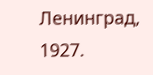Ленинград, 1927.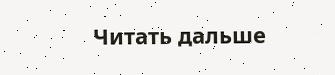Читать дальше